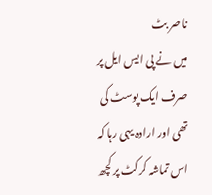ناصر بٹ
میں نے پی ایس ایل پر صرف ایک پوسٹ کی تھی اور ارادہ یہی رہا کہ اس تماشہ کرکٹ پر کچھ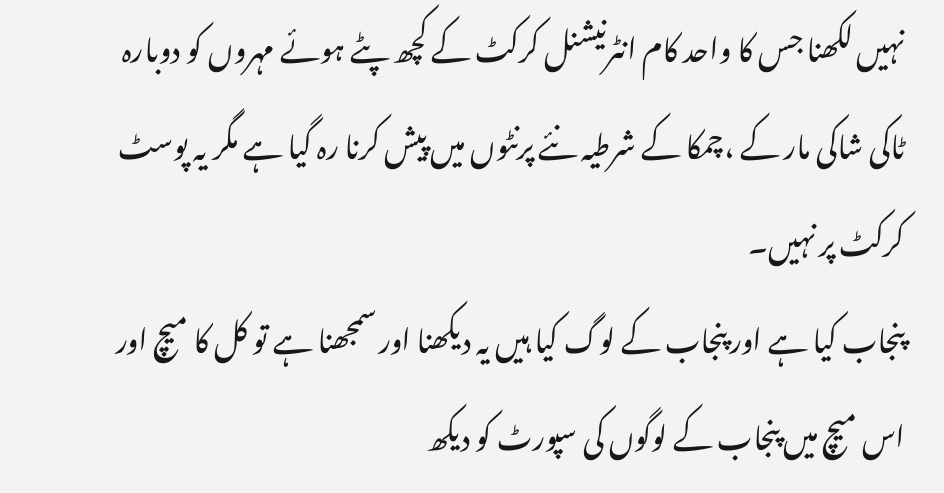نہیں لکھنا جس کا واحد کام انٹرنیشنل کرکٹ کے کچھ پٹے ہوئے مہروں کو دوبارہ ٹاکی شاکی مار کے ،چمکا کے شرطیہ نئے پرنٹوں میں پیش کرنا رہ گیا ہے مگر یہ پوسٹ کرکٹ پر نہیں۔
پنجاب کیا ہے اور پنجاب کے لوگ کیا ہیں یہ دیکھنا اور سمجھنا ہے تو کل کا میچ اور اس میچ میں پنجاب کے لوگوں کی سپورٹ کو دیکھ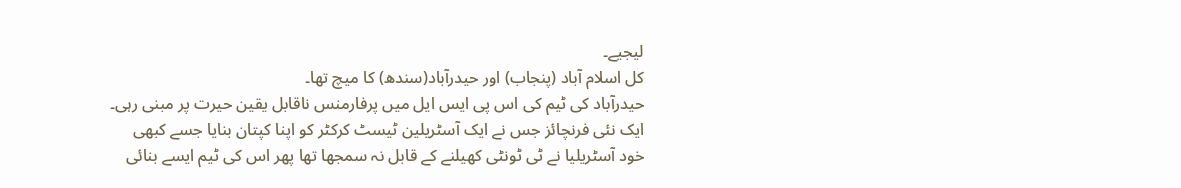لیجیے۔
کل اسلام آباد (پنجاب) اور حیدرآباد(سندھ) کا میچ تھا۔
حیدرآباد کی ٹیم کی اس پی ایس ایل میں پرفارمنس ناقابل یقین حیرت پر مبنی رہی۔
ایک نئی فرنچائز جس نے ایک آسٹریلین ٹیسٹ کرکٹر کو اپنا کپتان بنایا جسے کبھی خود آسٹریلیا نے ٹی ٹونٹی کھیلنے کے قابل نہ سمجھا تھا پھر اس کی ٹیم ایسے بنائی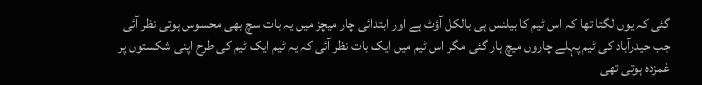گئی کہ یوں لگتا تھا کہ اس ٹیم کا بیلنس ہی بالکل آؤٹ ہے اور ابتدائی چار میچز میں یہ بات سچ بھی محسوس ہوتی نظر آئی جب حیدرآباد کی ٹیم پہلے چاروں میچ ہار گئی مگر اس ٹیم میں ایک بات نظر آئی کہ یہ ٹیم ایک ٹیم کی طرح اپنی شکستوں پر غمزدہ ہوتی تھی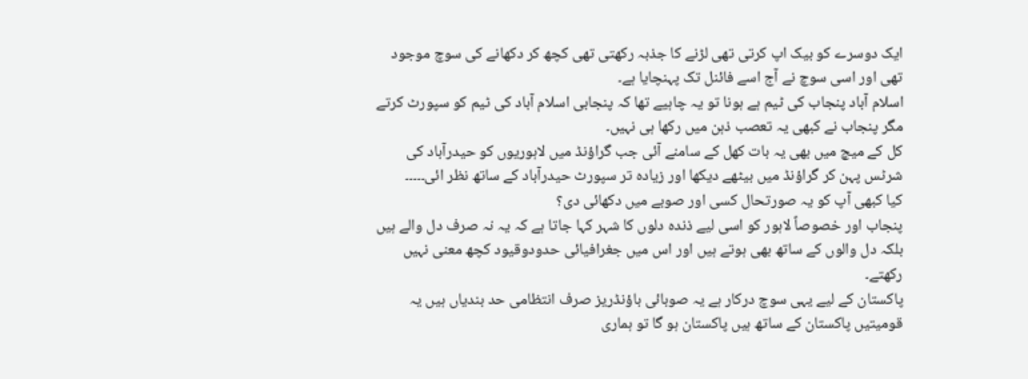ایک دوسرے کو بیک اپ کرتی تھی لڑنے کا جذبہ رکھتی تھی کچھ کر دکھانے کی سوچ موجود تھی اور اسی سوچ نے آج اسے فائنل تک پہنچایا ہے۔
اسلام آباد پنجاب کی ٹیم ہے ہونا تو یہ چاہیے تھا کہ پنجابی اسلام آباد کی ٹیم کو سپورٹ کرتے مگر پنجاب نے کبھی یہ تعصب ذہن میں رکھا ہی نہیں۔
کل کے میچ میں بھی یہ بات کھل کے سامنے آئی جب گراؤنڈ میں لاہوریوں کو حیدرآباد کی شرٹس پہن کر گراؤنڈ میں بیٹھے دیکھا اور زیادہ تر سپورٹ حیدرآباد کے ساتھ نظر ائی۔۔۔۔۔
کیا کبھی آپ کو یہ صورتحال کسی اور صوبے میں دکھائی دی؟
پنجاب اور خصوصاً لاہور کو اسی لیے ذندہ دلوں کا شہر کہا جاتا ہے کہ یہ نہ صرف دل والے ہیں بلکہ دل والوں کے ساتھ بھی ہوتے ہیں اور اس میں جغرافیائی حدودوقیود کچھ معنی نہیں رکھتے۔
پاکستان کے لیے یہی سوچ درکار ہے یہ صوبائی باؤنڈریز صرف انتظامی حد بندیاں ہیں یہ قومیتیں پاکستان کے ساتھ ہیں پاکستان ہو گا تو ہماری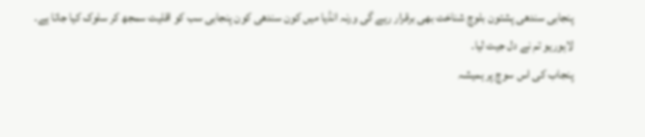پنجابی سندھی پشتون بلوچ شناخت بھی برقرار رہے گی ورنہ انڈیا میں کون سندھی کون پنجابی سب کو اقلیت سمجھ کر سلوک کیا جاتا ہے۔
لاہوریو تم نے دل جیت لیا۔
پنجاب کی اس سوچ پر ہمیشہ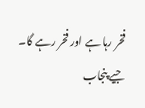فخر رہا ہے اور فخر رہے گا۔
جیے پنجاب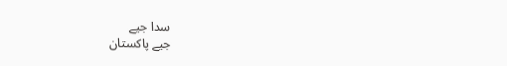سدا جیے
جیے پاکستان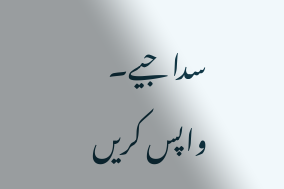سدا جیے۔
واپس کریں